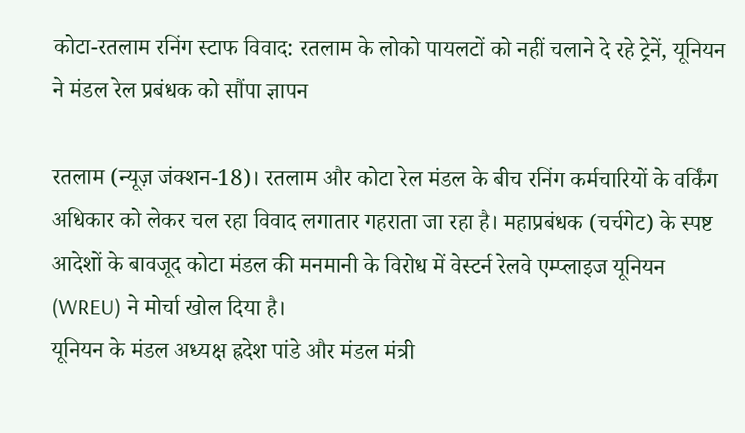कोटा-रतलाम रनिंग स्टाफ विवाद: रतलाम के लोको पायलटों को नहीं चलाने दे रहे ट्रेनें, यूनियन ने मंडल रेल प्रबंधक को सौंपा ज्ञापन

रतलाम (न्यूज़ जंक्शन-18)। रतलाम और कोटा रेल मंडल के बीच रनिंग कर्मचारियों के वर्किंग अधिकार को लेकर चल रहा विवाद लगातार गहराता जा रहा है। महाप्रबंधक (चर्चगेट) के स्पष्ट आदेशों के बावजूद कोटा मंडल की मनमानी के विरोध में वेस्टर्न रेलवे एम्प्लाइज यूनियन (WREU) ने मोर्चा खोल दिया है।
यूनियन के मंडल अध्यक्ष ह्रदेश पांडे और मंडल मंत्री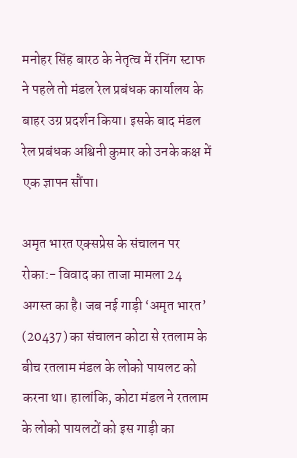मनोहर सिंह बारठ के नेतृत्व में रनिंग स्टाफ ने पहले तो मंडल रेल प्रबंधक कार्यालय के बाहर उग्र प्रदर्शन किया। इसके बाद मंडल रेल प्रबंधक अश्विनी कुमार को उनके कक्ष में एक ज्ञापन सौंपा।

अमृत भारत एक्सप्रेस के संचालन पर रोका:- विवाद का ताजा मामला 24 अगस्त का है। जब नई गाड़ी ‘अमृत भारत’ (20437) का संचालन कोटा से रतलाम के बीच रतलाम मंडल के लोको पायलट को करना था। हालांकि, कोटा मंडल ने रतलाम के लोको पायलटों को इस गाड़ी का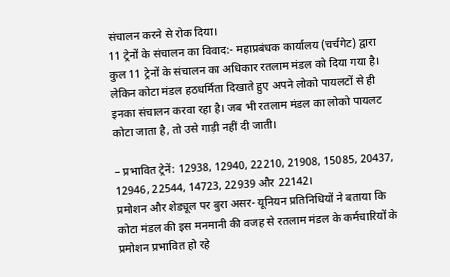संचालन करने से रोक दिया।
11 ट्रेनों के संचालन का विवाद:- महाप्रबंधक कार्यालय (चर्चगेट) द्वारा कुल 11 ट्रेनों के संचालन का अधिकार रतलाम मंडल को दिया गया है। लेकिन कोटा मंडल हठधर्मिता दिखाते हुए अपने लोको पायलटों से ही इनका संचालन करवा रहा है। जब भी रतलाम मंडल का लोको पायलट कोटा जाता है, तो उसे गाड़ी नहीं दी जाती।

– प्रभावित ट्रेनें: 12938, 12940, 22210, 21908, 15085, 20437, 12946, 22544, 14723, 22939 और 22142।
प्रमोशन और शेड्यूल पर बुरा असर- यूनियन प्रतिनिधियों ने बताया कि कोटा मंडल की इस मनमानी की वजह से रतलाम मंडल के कर्मचारियों के प्रमोशन प्रभावित हो रहे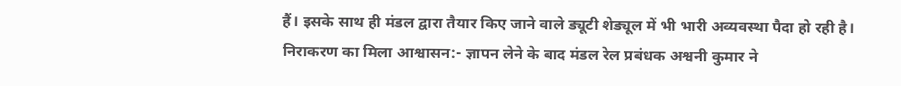हैं। इसके साथ ही मंडल द्वारा तैयार किए जाने वाले ड्यूटी शेड्यूल में भी भारी अव्यवस्था पैदा हो रही है।
निराकरण का मिला आश्वासन:- ज्ञापन लेने के बाद मंडल रेल प्रबंधक अश्वनी कुमार ने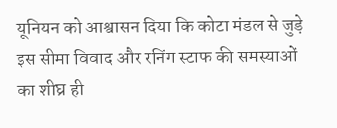यूनियन को आश्वासन दिया कि कोटा मंडल से जुड़े इस सीमा विवाद और रनिंग स्टाफ की समस्याओं का शीघ्र ही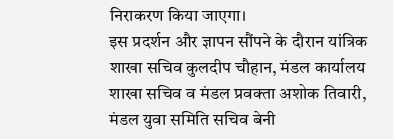निराकरण किया जाएगा।
इस प्रदर्शन और ज्ञापन सौंपने के दौरान यांत्रिक शाखा सचिव कुलदीप चौहान, मंडल कार्यालय शाखा सचिव व मंडल प्रवक्ता अशोक तिवारी, मंडल युवा समिति सचिव बेनी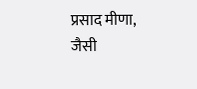प्रसाद मीणा, जैसी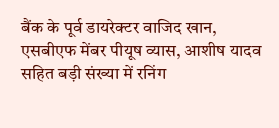बैंक के पूर्व डायरेक्टर वाजिद खान, एसबीएफ मेंबर पीयूष व्यास, आशीष यादव सहित बड़ी संख्या में रनिंग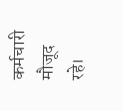कर्मचारी मौजूद रहे।